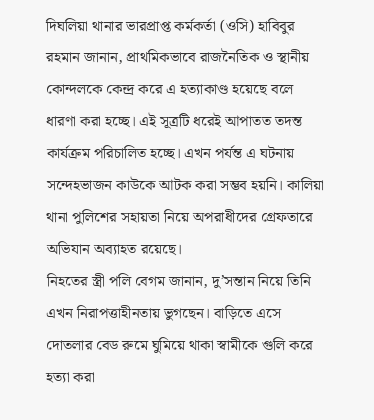দিঘলিয়া থানার ভারপ্রাপ্ত কর্মকর্তা (ওসি) হাবিবুর রহমান জানান, প্রাথমিকভাবে রাজনৈতিক ও স্থানীয় কোন্দলকে কেন্দ্র করে এ হত্যাকাণ্ড হয়েছে বলে ধারণা করা হচ্ছে। এই সূত্রটি ধরেই আপাতত তদন্ত কার্যক্রম পরিচালিত হচ্ছে। এখন পর্যন্ত এ ঘটনায় সন্দেহভাজন কাউকে আটক করা সম্ভব হয়নি। কালিয়া থানা পুলিশের সহায়তা নিয়ে অপরাধীদের গ্রেফতারে অভিযান অব্যাহত রয়েছে।
নিহতের স্ত্রী পলি বেগম জানান, দু’সন্তান নিয়ে তিনি এখন নিরাপত্তাহীনতায় ভুগছেন। বাড়িতে এসে দোতলার বেড রুমে ঘুমিয়ে থাকা স্বামীকে গুলি করে হত্যা করা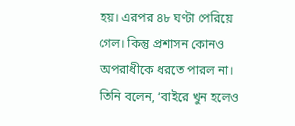হয়। এরপর ৪৮ ঘণ্টা পেরিয়ে গেল। কিন্তু প্রশাসন কোনও অপরাধীকে ধরতে পারল না।
তিনি বলেন, ‘বাইরে খুন হলেও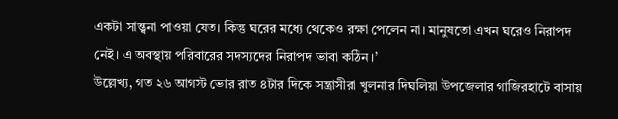একটা সান্ত্বনা পাওয়া যেত। কিন্তু ঘরের মধ্যে থেকেও রক্ষা পেলেন না। মানুষতো এখন ঘরেও নিরাপদ নেই। এ অবস্থায় পরিবারের সদস্যদের নিরাপদ ভাবা কঠিন।’
উল্লেখ্য, গত ২৬ আগস্ট ভোর রাত ৪টার দিকে সন্ত্রাসীরা খুলনার দিঘলিয়া উপজেলার গাজিরহাটে বাসায়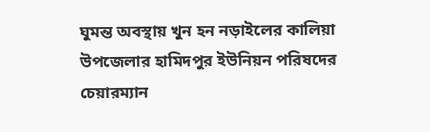ঘুমন্ত অবস্থায় খুন হন নড়াইলের কালিয়া উপজেলার হামিদপুর ইউনিয়ন পরিষদের চেয়ারম্যান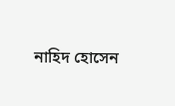নাহিদ হোসেন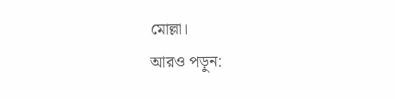মোল্লা।
আরও পড়ুন: